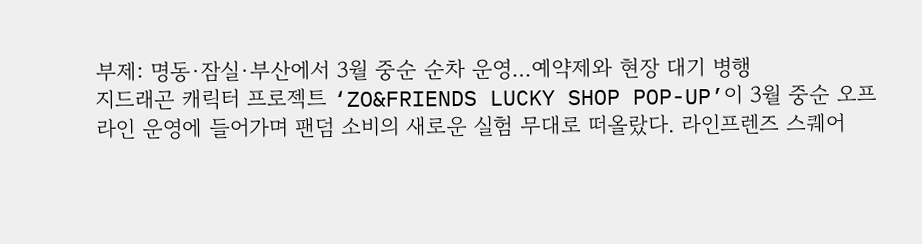부제: 명동·잠실·부산에서 3월 중순 순차 운영…예약제와 현장 대기 병행
지드래곤 캐릭터 프로젝트 ‘ZO&FRIENDS LUCKY SHOP POP-UP’이 3월 중순 오프라인 운영에 들어가며 팬덤 소비의 새로운 실험 무대로 떠올랐다. 라인프렌즈 스퀘어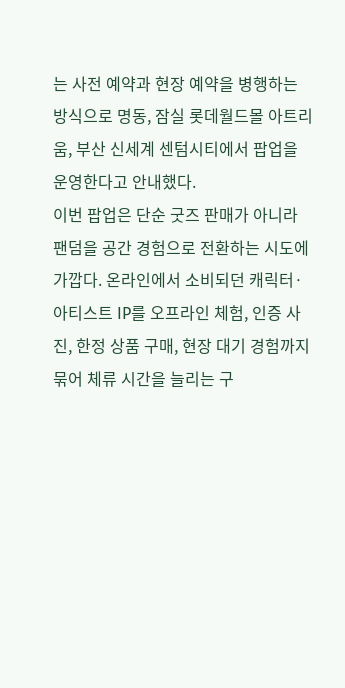는 사전 예약과 현장 예약을 병행하는 방식으로 명동, 잠실 롯데월드몰 아트리움, 부산 신세계 센텀시티에서 팝업을 운영한다고 안내했다.
이번 팝업은 단순 굿즈 판매가 아니라 팬덤을 공간 경험으로 전환하는 시도에 가깝다. 온라인에서 소비되던 캐릭터·아티스트 IP를 오프라인 체험, 인증 사진, 한정 상품 구매, 현장 대기 경험까지 묶어 체류 시간을 늘리는 구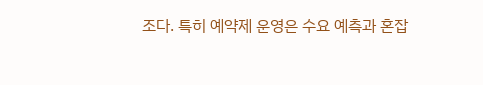조다. 특히 예약제 운영은 수요 예측과 혼잡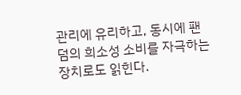관리에 유리하고, 동시에 팬덤의 희소성 소비를 자극하는 장치로도 읽힌다.